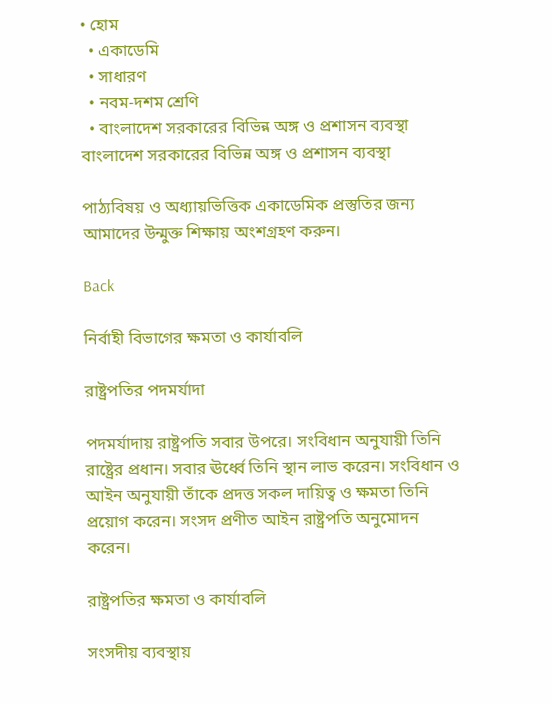• হোম
  • একাডেমি
  • সাধারণ
  • নবম-দশম শ্রেণি
  • বাংলাদেশ সরকারের বিভিন্ন অঙ্গ ও প্রশাসন ব্যবস্থা
বাংলাদেশ সরকারের বিভিন্ন অঙ্গ ও প্রশাসন ব্যবস্থা

পাঠ্যবিষয় ও অধ্যায়ভিত্তিক একাডেমিক প্রস্তুতির জন্য আমাদের উন্মুক্ত শিক্ষায় অংশগ্রহণ করুন।

Back

নির্বাহী বিভাগের ক্ষমতা ও কার্যাবলি

রাষ্ট্রপতির পদমর্যাদা

পদমর্যাদায় রাষ্ট্রপতি সবার উপরে। সংবিধান অনুযায়ী তিনি রাষ্ট্রের প্রধান। সবার ঊর্ধ্বে তিনি স্থান লাভ করেন। সংবিধান ও আইন অনুযায়ী তাঁকে প্রদত্ত সকল দায়িত্ব ও ক্ষমতা তিনি প্রয়োগ করেন। সংসদ প্রণীত আইন রাষ্ট্রপতি অনুমোদন করেন।

রাষ্ট্রপতির ক্ষমতা ও কার্যাবলি

সংসদীয় ব্যবস্থায়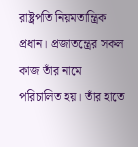রাষ্ট্রপতি নিয়মতান্ত্রিক প্রধান। প্রজাতন্ত্রের সকল কাজ তাঁর নামে পরিচালিত হয়। তাঁর হাতে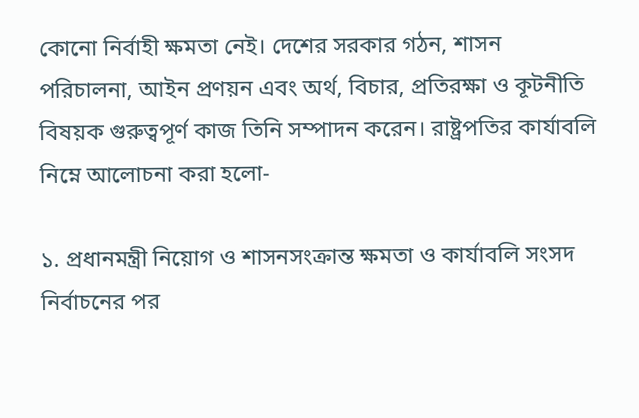কোনো নির্বাহী ক্ষমতা নেই। দেশের সরকার গঠন, শাসন পরিচালনা, আইন প্রণয়ন এবং অর্থ, বিচার, প্রতিরক্ষা ও কূটনীতি বিষয়ক গুরুত্বপূর্ণ কাজ তিনি সম্পাদন করেন। রাষ্ট্রপতির কার্যাবলি নিম্নে আলোচনা করা হলো-

১. প্রধানমন্ত্রী নিয়োগ ও শাসনসংক্রান্ত ক্ষমতা ও কার্যাবলি সংসদ নির্বাচনের পর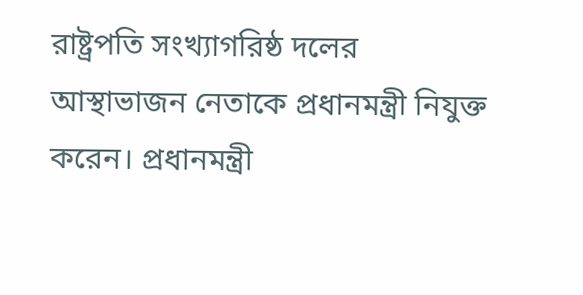রাষ্ট্রপতি সংখ্যাগরিষ্ঠ দলের আস্থাভাজন নেতাকে প্রধানমন্ত্রী নিযুক্ত করেন। প্রধানমন্ত্রী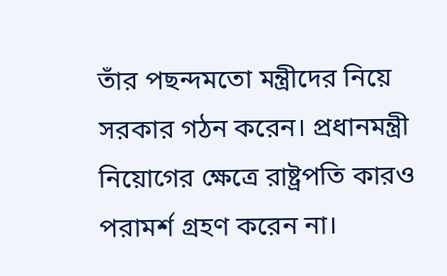তাঁর পছন্দমতো মন্ত্রীদের নিয়ে সরকার গঠন করেন। প্রধানমন্ত্রী নিয়োগের ক্ষেত্রে রাষ্ট্রপতি কারও পরামর্শ গ্রহণ করেন না।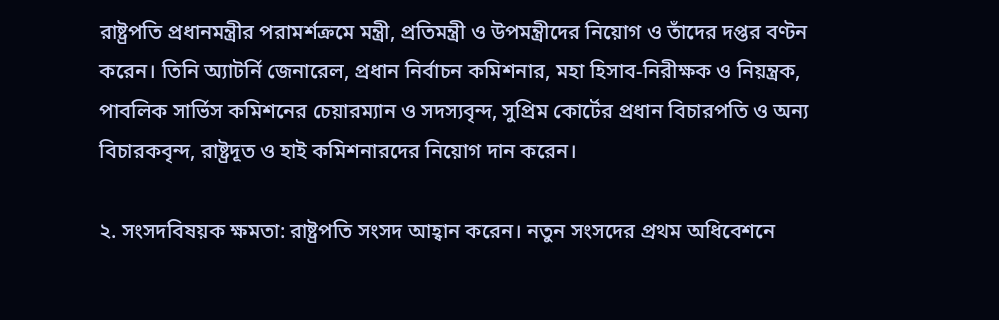রাষ্ট্রপতি প্রধানমন্ত্রীর পরামর্শক্রমে মন্ত্রী, প্রতিমন্ত্রী ও উপমন্ত্রীদের নিয়োগ ও তাঁদের দপ্তর বণ্টন করেন। তিনি অ্যাটর্নি জেনারেল, প্রধান নির্বাচন কমিশনার, মহা হিসাব-নিরীক্ষক ও নিয়ন্ত্রক, পাবলিক সার্ভিস কমিশনের চেয়ারম্যান ও সদস্যবৃন্দ, সুপ্রিম কোর্টের প্রধান বিচারপতি ও অন্য বিচারকবৃন্দ, রাষ্ট্রদূত ও হাই কমিশনারদের নিয়োগ দান করেন।

২. সংসদবিষয়ক ক্ষমতা: রাষ্ট্রপতি সংসদ আহ্বান করেন। নতুন সংসদের প্রথম অধিবেশনে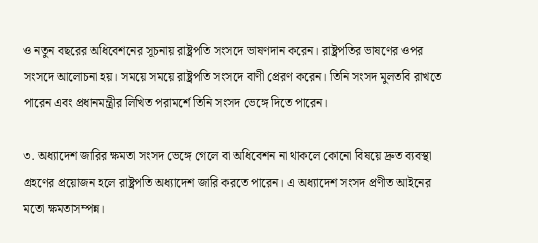ও নতুন বছরের অধিবেশনের সূচনায় রাষ্ট্রপতি সংসদে ভাষণদান করেন। রাষ্ট্রপতির ভাষণের ওপর সংসদে আলোচনা হয়। সময়ে সময়ে রাষ্ট্রপতি সংসদে বাণী প্রেরণ করেন। তিনি সংসদ মুলতবি রাখতে পারেন এবং প্রধানমন্ত্রীর লিখিত পরামর্শে তিনি সংসদ ভেঙ্গে দিতে পারেন।

৩. অধ্যাদেশ জারির ক্ষমতা সংসদ ভেঙ্গে গেলে বা অধিবেশন না থাকলে কোনো বিষয়ে দ্রুত ব্যবস্থা গ্রহণের প্রয়োজন হলে রাষ্ট্রপতি অধ্যাদেশ জারি করতে পারেন। এ অধ্যাদেশ সংসদ প্রণীত আইনের মতো ক্ষমতাসম্পন্ন।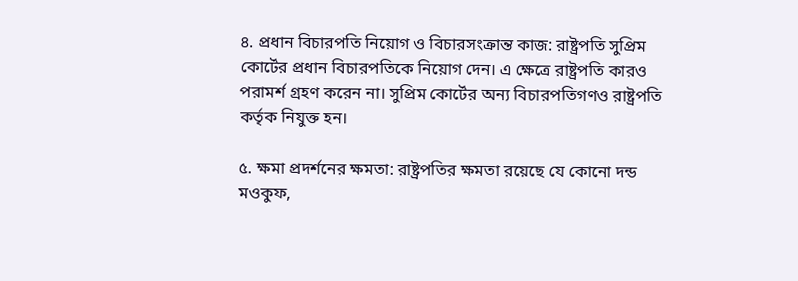৪. প্রধান বিচারপতি নিয়োগ ও বিচারসংক্রান্ত কাজ: রাষ্ট্রপতি সুপ্রিম কোর্টের প্রধান বিচারপতিকে নিয়োগ দেন। এ ক্ষেত্রে রাষ্ট্রপতি কারও পরামর্শ গ্রহণ করেন না। সুপ্রিম কোর্টের অন্য বিচারপতিগণও রাষ্ট্রপতি কর্তৃক নিযুক্ত হন।

৫. ক্ষমা প্রদর্শনের ক্ষমতা: রাষ্ট্রপতির ক্ষমতা রয়েছে যে কোনো দন্ড মওকুফ,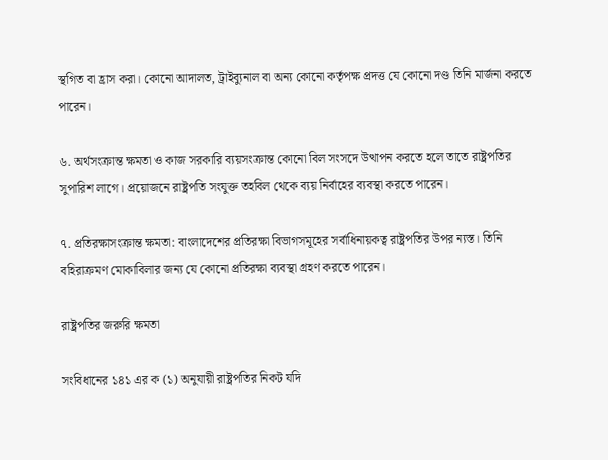স্থগিত বা হ্রাস করা। কোনো আদালত, ট্রাইব্যুনাল বা অন্য কোনো কর্তৃপক্ষ প্রদত্ত যে কোনো দণ্ড তিনি মার্জনা করতে পারেন।

৬. অর্থসংক্রান্ত ক্ষমতা ও কাজ সরকারি ব্যয়সংক্রান্ত কোনো বিল সংসদে উত্থাপন করতে হলে তাতে রাষ্ট্রপতির সুপারিশ লাগে। প্রয়োজনে রাষ্ট্রপতি সংযুক্ত তহবিল থেকে ব্যয় নির্বাহের ব্যবস্থা করতে পারেন।

৭. প্রতিরক্ষাসংক্রান্ত ক্ষমতা: বাংলাদেশের প্রতিরক্ষা বিভাগসমূহের সর্বাধিনায়কত্ব রাষ্ট্রপতির উপর ন্যস্ত। তিনি বহিরাক্রমণ মোকাবিলার জন্য যে কোনো প্রতিরক্ষা ব্যবস্থা গ্রহণ করতে পারেন।

রাষ্ট্রপতির জরুরি ক্ষমতা

সংবিধানের ১৪১ এর ক (১) অনুযায়ী রাষ্ট্রপতির নিকট যদি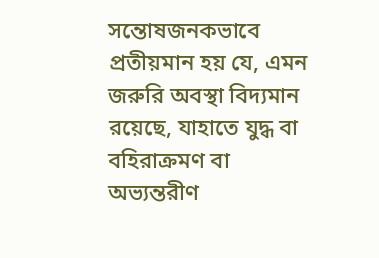সন্তোষজনকভাবে প্রতীয়মান হয় যে, এমন জরুরি অবস্থা বিদ্যমান রয়েছে, যাহাতে যুদ্ধ বা বহিরাক্রমণ বা অভ্যন্তরীণ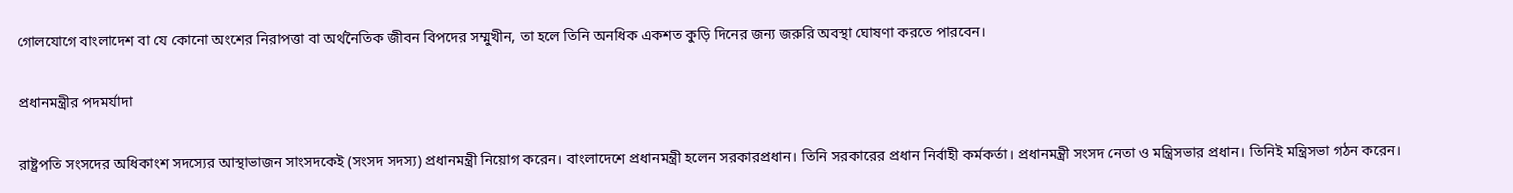গোলযোগে বাংলাদেশ বা যে কোনো অংশের নিরাপত্তা বা অর্থনৈতিক জীবন বিপদের সম্মুখীন, তা হলে তিনি অনধিক একশত কুড়ি দিনের জন্য জরুরি অবস্থা ঘোষণা করতে পারবেন।

প্রধানমন্ত্রীর পদমর্যাদা

রাষ্ট্রপতি সংসদের অধিকাংশ সদস্যের আস্থাভাজন সাংসদকেই (সংসদ সদস্য) প্রধানমন্ত্রী নিয়োগ করেন। বাংলাদেশে প্রধানমন্ত্রী হলেন সরকারপ্রধান। তিনি সরকারের প্রধান নির্বাহী কর্মকর্তা। প্রধানমন্ত্রী সংসদ নেতা ও মন্ত্রিসভার প্রধান। তিনিই মন্ত্রিসভা গঠন করেন।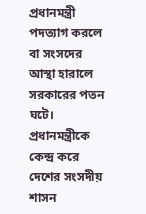প্রধানমন্ত্রী পদত্যাগ করলে বা সংসদের আস্থা হারালে সরকারের পতন ঘটে। প্রধানমন্ত্রীকে কেন্দ্র করে দেশের সংসদীয় শাসন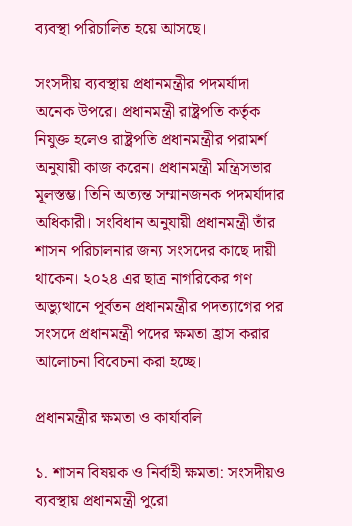ব্যবস্থা পরিচালিত হয়ে আসছে।

সংসদীয় ব্যবস্থায় প্রধানমন্ত্রীর পদমর্যাদা অনেক উপরে। প্রধানমন্ত্রী রাষ্ট্রপতি কর্তৃক নিযুক্ত হলেও রাষ্ট্রপতি প্রধানমন্ত্রীর পরামর্শ অনুযায়ী কাজ করেন। প্রধানমন্ত্রী মন্ত্রিসভার মূলস্তম্ভ। তিনি অত্যন্ত সম্মানজনক পদমর্যাদার অধিকারী। সংবিধান অনুযায়ী প্রধানমন্ত্রী তাঁর শাসন পরিচালনার জন্য সংসদের কাছে দায়ী থাকেন। ২০২৪ এর ছাত্র নাগরিকের গণ অভ্যুত্থানে পূর্বতন প্রধানমন্ত্রীর পদত্যাগের পর সংসদে প্রধানমন্ত্রী পদের ক্ষমতা হ্রাস করার আলোচনা বিবেচনা করা হচ্ছে।

প্রধানমন্ত্রীর ক্ষমতা ও কার্যাবলি

১. শাসন বিষয়ক ও নির্বাহী ক্ষমতা: সংসদীয়ও ব্যবস্থায় প্রধানমন্ত্রী পুরো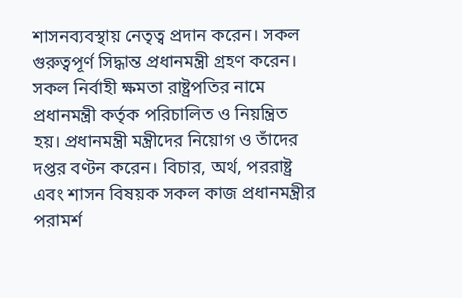শাসনব্যবস্থায় নেতৃত্ব প্রদান করেন। সকল গুরুত্বপূর্ণ সিদ্ধান্ত প্রধানমন্ত্রী গ্রহণ করেন। সকল নির্বাহী ক্ষমতা রাষ্ট্রপতির নামে প্রধানমন্ত্রী কর্তৃক পরিচালিত ও নিয়ন্ত্রিত হয়। প্রধানমন্ত্রী মন্ত্রীদের নিয়োগ ও তাঁদের দপ্তর বণ্টন করেন। বিচার, অর্থ, পররাষ্ট্র এবং শাসন বিষয়ক সকল কাজ প্রধানমন্ত্রীর পরামর্শ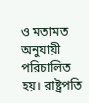ও মতামত অনুযায়ী পরিচালিত হয়। রাষ্ট্রপতি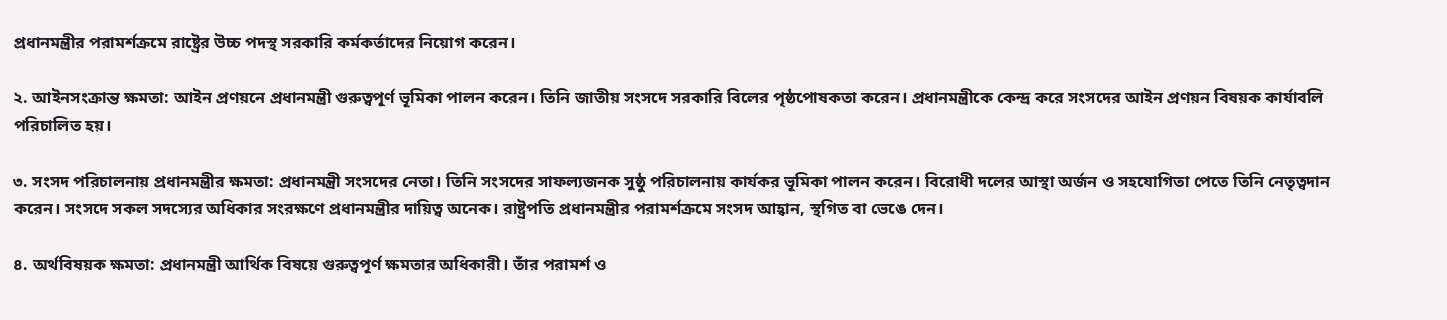প্রধানমন্ত্রীর পরামর্শক্রমে রাষ্ট্রের উচ্চ পদস্থ সরকারি কর্মকর্তাদের নিয়োগ করেন।

২. আইনসংক্রান্ত ক্ষমতা: আইন প্রণয়নে প্রধানমন্ত্রী গুরুত্বপূর্ণ ভূমিকা পালন করেন। তিনি জাতীয় সংসদে সরকারি বিলের পৃষ্ঠপোষকতা করেন। প্রধানমন্ত্রীকে কেন্দ্র করে সংসদের আইন প্রণয়ন বিষয়ক কার্যাবলি পরিচালিত হয়।

৩. সংসদ পরিচালনায় প্রধানমন্ত্রীর ক্ষমতা: প্রধানমন্ত্রী সংসদের নেতা। তিনি সংসদের সাফল্যজনক সুষ্ঠু পরিচালনায় কার্যকর ভূমিকা পালন করেন। বিরোধী দলের আস্থা অর্জন ও সহযোগিতা পেতে তিনি নেতৃত্বদান করেন। সংসদে সকল সদস্যের অধিকার সংরক্ষণে প্রধানমন্ত্রীর দায়িত্ব অনেক। রাষ্ট্রপতি প্রধানমন্ত্রীর পরামর্শক্রমে সংসদ আহ্বান, স্থগিত বা ভেঙে দেন।

৪. অর্থবিষয়ক ক্ষমতা: প্রধানমন্ত্রী আর্থিক বিষয়ে গুরুত্বপূর্ণ ক্ষমতার অধিকারী। তাঁর পরামর্শ ও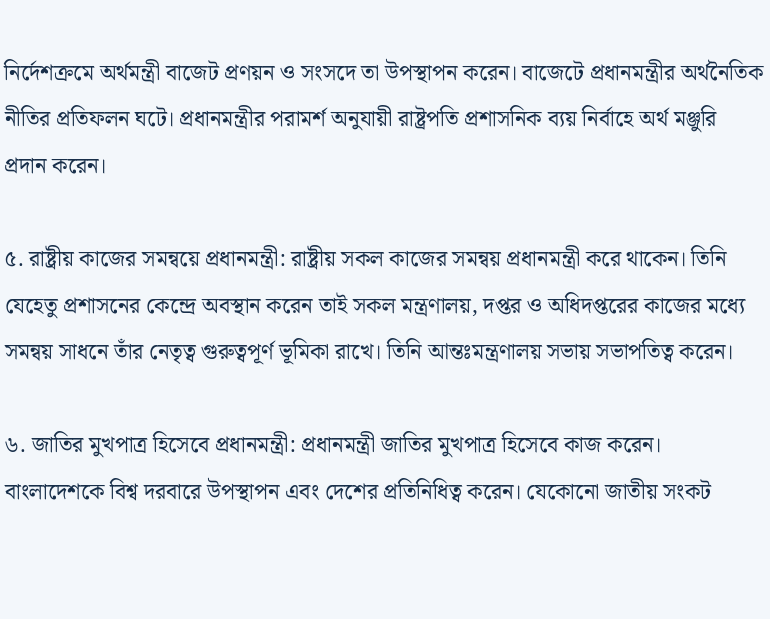নির্দেশক্রমে অর্থমন্ত্রী বাজেট প্রণয়ন ও সংসদে তা উপস্থাপন করেন। বাজেটে প্রধানমন্ত্রীর অর্থনৈতিক নীতির প্রতিফলন ঘটে। প্রধানমন্ত্রীর পরামর্শ অনুযায়ী রাষ্ট্রপতি প্রশাসনিক ব্যয় নির্বাহে অর্থ মঞ্জুরি প্রদান করেন।

৫. রাষ্ট্রীয় কাজের সমন্বয়ে প্রধানমন্ত্রী: রাষ্ট্রীয় সকল কাজের সমন্বয় প্রধানমন্ত্রী করে থাকেন। তিনি যেহেতু প্রশাসনের কেন্দ্রে অবস্থান করেন তাই সকল মন্ত্রণালয়, দপ্তর ও অধিদপ্তরের কাজের মধ্যে সমন্বয় সাধনে তাঁর নেতৃত্ব গুরুত্বপূর্ণ ভূমিকা রাখে। তিনি আন্তঃমন্ত্রণালয় সভায় সভাপতিত্ব করেন।

৬. জাতির মুখপাত্র হিসেবে প্রধানমন্ত্রী: প্রধানমন্ত্রী জাতির মুখপাত্র হিসেবে কাজ করেন। বাংলাদেশকে বিশ্ব দরবারে উপস্থাপন এবং দেশের প্রতিনিধিত্ব করেন। যেকোনো জাতীয় সংকট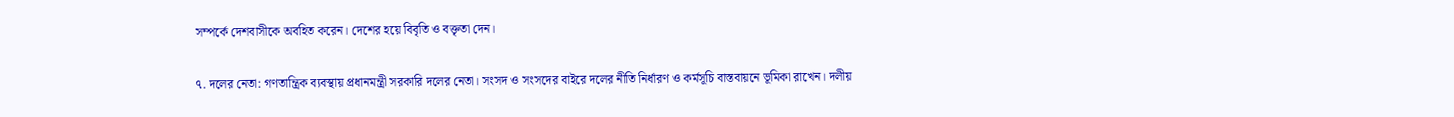সম্পর্কে দেশবাসীকে অবহিত করেন। দেশের হয়ে বিবৃতি ও বক্তৃতা দেন।

৭. দলের নেতা: গণতান্ত্রিক ব্যবস্থায় প্রধানমন্ত্রী সরকারি দলের নেতা। সংসদ ও সংসদের বাইরে দলের নীতি নির্ধারণ ও কর্মসূচি বাস্তবায়নে ভূমিকা রাখেন। দলীয়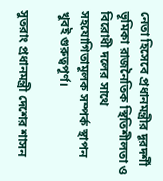নেতা হিসেবে প্রধানমন্ত্রীর দূরদর্শী ভূমিকা রাজনৈতিক স্থিতিশীলতা ও বিরোধী দলের সাথে সহযোগিতামূলক সম্পর্ক স্থাপন খুবই গুরুত্বপূর্ণ।

সুতরাং প্রধানমন্ত্রী দেশের শাসন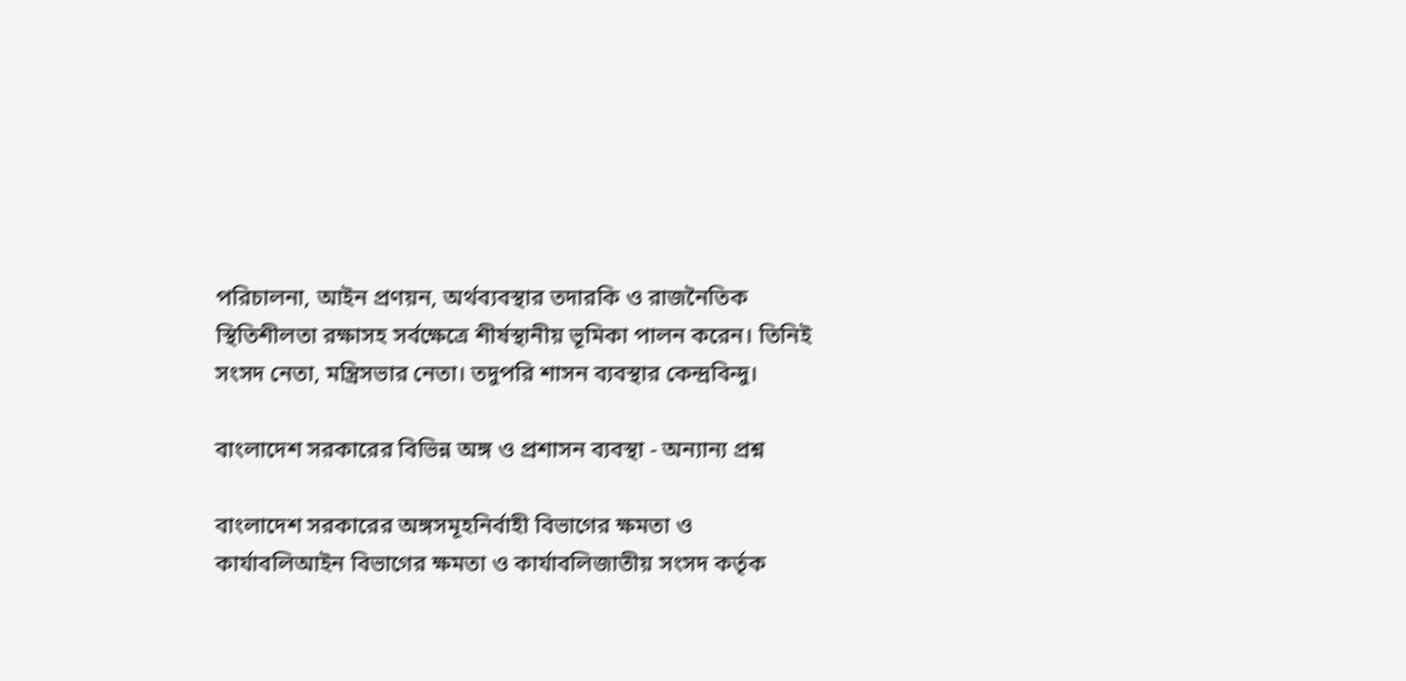পরিচালনা, আইন প্রণয়ন, অর্থব্যবস্থার তদারকি ও রাজনৈতিক স্থিতিশীলতা রক্ষাসহ সর্বক্ষেত্রে শীর্ষস্থানীয় ভূমিকা পালন করেন। তিনিই সংসদ নেতা, মন্ত্রিসভার নেতা। তদুপরি শাসন ব্যবস্থার কেন্দ্রবিন্দু।

বাংলাদেশ সরকারের বিভিন্ন অঙ্গ ও প্রশাসন ব্যবস্থা - অন্যান্য প্রশ্ন

বাংলাদেশ সরকারের অঙ্গসমূহনির্বাহী বিভাগের ক্ষমতা ও কার্যাবলিআইন বিভাগের ক্ষমতা ও কার্যাবলিজাতীয় সংসদ কর্তৃক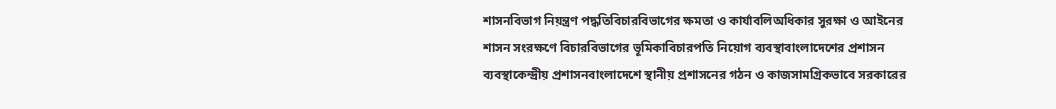শাসনবিভাগ নিয়ন্ত্রণ পদ্ধতিবিচারবিভাগের ক্ষমতা ও কার্যাবলিঅধিকার সুরক্ষা ও আইনের শাসন সংরক্ষণে বিচারবিভাগের ভূমিকাবিচারপতি নিয়োগ ব্যবস্থাবাংলাদেশের প্রশাসন ব্যবস্থাকেন্দ্রীয় প্রশাসনবাংলাদেশে স্থানীয় প্রশাসনের গঠন ও কাজসামগ্রিকভাবে সরকারের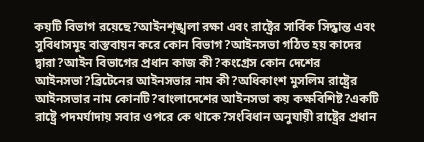কয়টি বিভাগ রয়েছে?আইনশৃঙ্খলা রক্ষা এবং রাষ্ট্রের সার্বিক সিদ্ধান্ত এবং সুবিধাসমূহ বাস্তবায়ন করে কোন বিভাগ?আইনসভা গঠিত হয় কাদের দ্বারা?আইন বিভাগের প্রধান কাজ কী?কংগ্রেস কোন দেশের আইনসভা?ব্রিটেনের আইনসভার নাম কী?অধিকাংশ মুসলিম রাষ্ট্রের আইনসভার নাম কোনটি?বাংলাদেশের আইনসভা কয় কক্ষবিশিষ্ট?একটি রাষ্ট্রে পদমর্যাদায় সবার ওপরে কে থাকে?সংবিধান অনুযায়ী রাষ্ট্রের প্রধান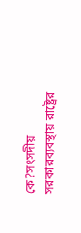কে?সংসদীয় সরকারব্যবস্থায় রাষ্ট্রের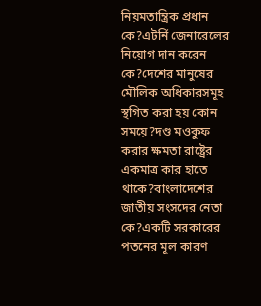নিয়মতান্ত্রিক প্রধান কে?এটর্নি জেনারেলের নিয়োগ দান করেন কে?দেশের মানুষের মৌলিক অধিকারসমূহ স্থগিত করা হয় কোন সময়ে?দণ্ড মওকুফ করার ক্ষমতা রাষ্ট্রের একমাত্র কার হাতে থাকে?বাংলাদেশের জাতীয় সংসদের নেতা কে?একটি সরকারের পতনের মূল কারণ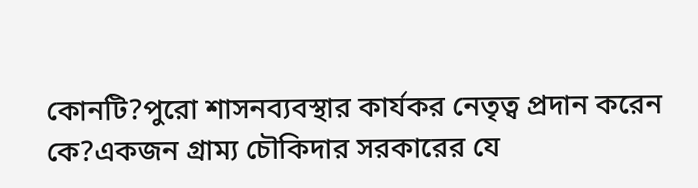কোনটি?পুরো শাসনব্যবস্থার কার্যকর নেতৃত্ব প্রদান করেন কে?একজন গ্রাম্য চৌকিদার সরকারের যে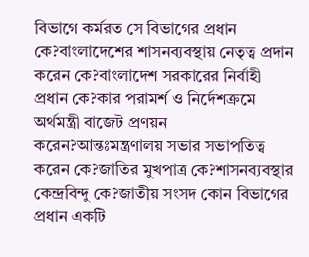বিভাগে কর্মরত সে বিভাগের প্রধান কে?বাংলাদেশের শাসনব্যবস্থায় নেতৃত্ব প্রদান করেন কে?বাংলাদেশ সরকারের নির্বাহী প্রধান কে?কার পরামর্শ ও নির্দেশক্রমে অর্থমন্ত্রী বাজেট প্রণয়ন করেন?আন্তঃমন্ত্রণালয় সভার সভাপতিত্ব করেন কে?জাতির মুখপাত্র কে?শাসনব্যবস্থার কেন্দ্রবিন্দু কে?জাতীয় সংসদ কোন বিভাগের প্রধান একটি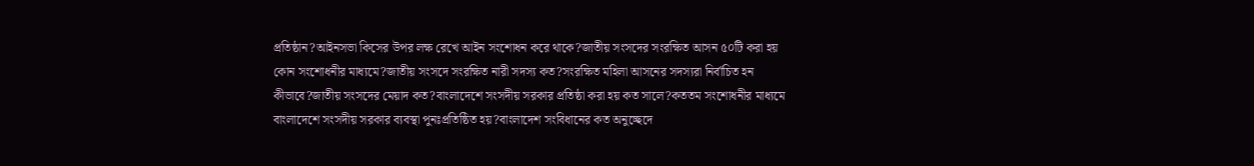প্রতিষ্ঠান?আইনসভা কিসের উপর লক্ষ রেখে আইন সংশোধন করে থাকে?জাতীয় সংসদের সংরক্ষিত আসন ৫০টি করা হয় কোন সংশোধনীর মাধ্যমে?জাতীয় সংসদে সংরক্ষিত নারী সদস্য কত?সংরক্ষিত মহিলা আসনের সদস্যরা নির্বাচিত হন কীভাবে?জাতীয় সংসদের মেয়াদ কত?বাংলাদেশে সংসদীয় সরকার প্রতিষ্ঠা করা হয় কত সালে?কততম সংশোধনীর মাধ্যমে বাংলাদেশে সংসদীয় সরকার ব্যবস্থা পুনঃপ্রতিষ্ঠিত হয়?বাংলাদেশ সংবিধানের কত অনুচ্ছেদে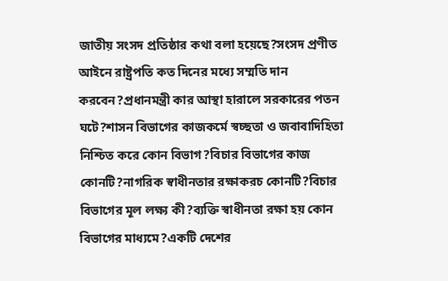জাতীয় সংসদ প্রতিষ্ঠার কথা বলা হয়েছে?সংসদ প্রণীত আইনে রাষ্ট্রপতি কত দিনের মধ্যে সম্মতি দান করবেন?প্রধানমন্ত্রী কার আস্থা হারালে সরকারের পতন ঘটে?শাসন বিভাগের কাজকর্মে স্বচ্ছতা ও জবাবাদিহিতা নিশ্চিত করে কোন বিভাগ?বিচার বিভাগের কাজ কোনটি?নাগরিক স্বাধীনতার রক্ষাকরচ কোনটি?বিচার বিভাগের মূল লক্ষ্য কী?ব্যক্তি স্বাধীনতা রক্ষা হয় কোন বিভাগের মাধ্যমে?একটি দেশের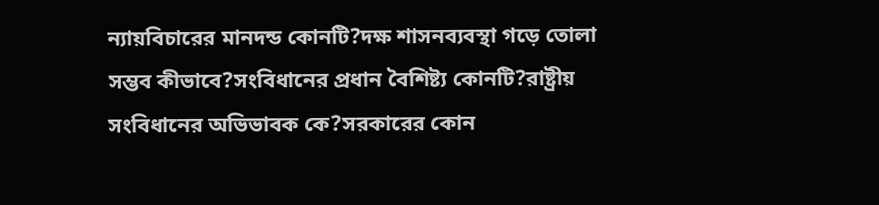ন্যায়বিচারের মানদন্ড কোনটি?দক্ষ শাসনব্যবস্থা গড়ে তোলা সম্ভব কীভাবে?সংবিধানের প্রধান বৈশিষ্ট্য কোনটি?রাষ্ট্রীয় সংবিধানের অভিভাবক কে?সরকারের কোন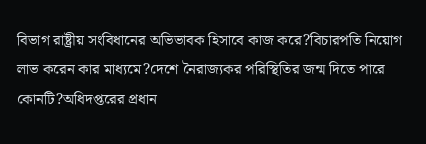বিভাগ রাষ্ট্রীয় সংবিধানের অভিভাবক হিসাবে কাজ করে?বিচারপতি নিয়োগ লাভ করেন কার মাধ্যমে?দেশে নৈরাজ্যকর পরিস্থিতির জন্ম দিতে পারে কোনটি?অধিদপ্তরের প্রধান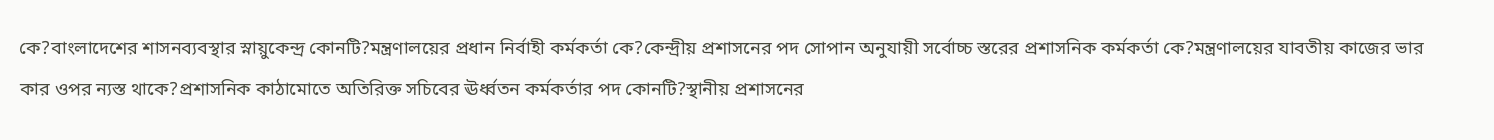কে?বাংলাদেশের শাসনব্যবস্থার স্নায়ুকেন্দ্র কোনটি?মন্ত্রণালয়ের প্রধান নির্বাহী কর্মকর্তা কে?কেন্দ্রীয় প্রশাসনের পদ সোপান অনুযায়ী সর্বোচ্চ স্তরের প্রশাসনিক কর্মকর্তা কে?মন্ত্রণালয়ের যাবতীয় কাজের ভার কার ওপর ন্যস্ত থাকে?প্রশাসনিক কাঠামোতে অতিরিক্ত সচিবের ঊর্ধ্বতন কর্মকর্তার পদ কোনটি?স্থানীয় প্রশাসনের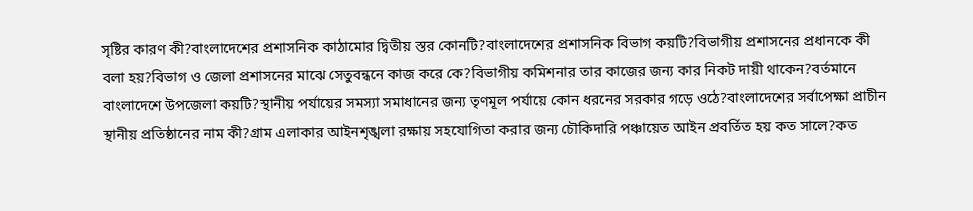সৃষ্টির কারণ কী?বাংলাদেশের প্রশাসনিক কাঠামোর দ্বিতীয় স্তর কোনটি?বাংলাদেশের প্রশাসনিক বিভাগ কয়টি?বিভাগীয় প্রশাসনের প্রধানকে কী বলা হয়?বিভাগ ও জেলা প্রশাসনের মাঝে সেতুবন্ধনে কাজ করে কে?বিভাগীয় কমিশনার তার কাজের জন্য কার নিকট দায়ী থাকেন?বর্তমানে বাংলাদেশে উপজেলা কয়টি?স্থানীয় পর্যায়ের সমস্যা সমাধানের জন্য তৃণমূল পর্যায়ে কোন ধরনের সরকার গড়ে ওঠে?বাংলাদেশের সর্বাপেক্ষা প্রাচীন স্থানীয় প্রতিষ্ঠানের নাম কী?গ্রাম এলাকার আইনশৃঙ্খলা রক্ষায় সহযোগিতা করার জন্য চৌকিদারি পঞ্চায়েত আইন প্রবর্তিত হয় কত সালে?কত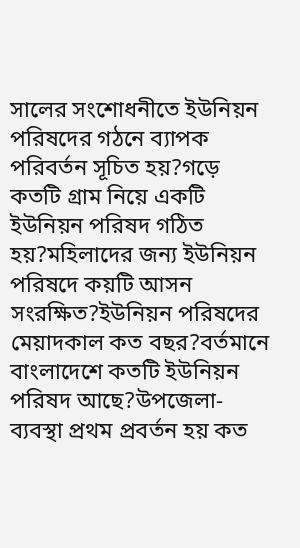সালের সংশোধনীতে ইউনিয়ন পরিষদের গঠনে ব্যাপক পরিবর্তন সূচিত হয়?গড়ে কতটি গ্রাম নিয়ে একটি ইউনিয়ন পরিষদ গঠিত হয়?মহিলাদের জন্য ইউনিয়ন পরিষদে কয়টি আসন সংরক্ষিত?ইউনিয়ন পরিষদের মেয়াদকাল কত বছর?বর্তমানে বাংলাদেশে কতটি ইউনিয়ন পরিষদ আছে?উপজেলা-ব্যবস্থা প্রথম প্রবর্তন হয় কত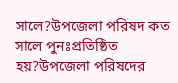সালে?উপজেলা পরিষদ কত সালে পুনঃপ্রতিষ্ঠিত হয়?উপজেলা পরিষদের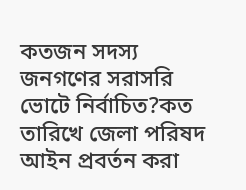কতজন সদস্য জনগণের সরাসরি ভোটে নির্বাচিত?কত তারিখে জেলা পরিষদ আইন প্রবর্তন করা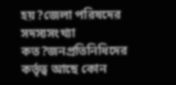হয়?জেলা পরিষদের সদস্যসংখ্যা কত?জনপ্রতিনিধিদের কর্তৃত্ব আছে কোন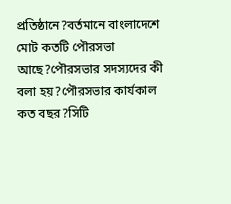প্রতিষ্ঠানে?বর্তমানে বাংলাদেশে মোট কতটি পৌরসভা আছে?পৌরসভার সদস্যদের কী বলা হয়?পৌরসভার কার্যকাল কত বছর?সিটি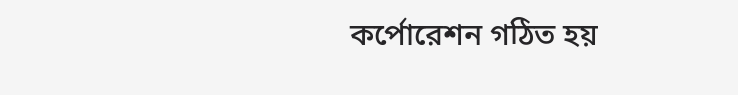কর্পোরেশন গঠিত হয়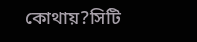কোথায়?সিটি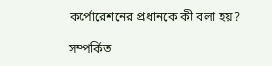কর্পোরেশনের প্রধানকে কী বলা হয়?

সম্পর্কিত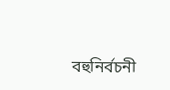বহুনির্বচনী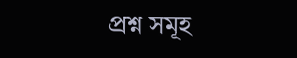প্রশ্ন সমূহ